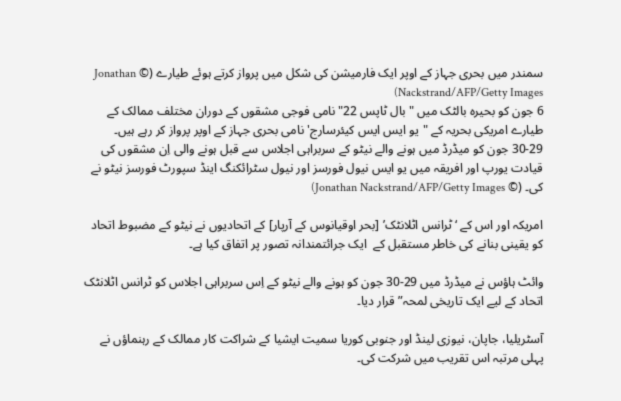سمندر میں بحری جہاز کے اوپر ایک فارمیشن کی شکل میں پرواز کرتے ہوئے طیارے (© Jonathan Nackstrand/AFP/Getty Images)
6 جون کو بحیرہ بالٹک میں "بال ٹاپس 22" نامی فوجی مشقوں کے دوران مختلف ممالک کے طیارے امریکی بحریہ کے "یو ایس ایس کیئرسارج' نامی بحری جہاز کے اوپر پرواز کر رہے ہیں۔ 29-30 جون کو میڈرڈ میں ہونے والے نیٹو کے سربراہی اجلاس سے قبل ہونے والی اِن مشقوں کی قیادت یورپ اور افریقہ میں یو ایس نیول فورسز اور نیول سٹرائکنگ اینڈ سپورٹ فورسز نیٹو نے کی۔ (© Jonathan Nackstrand/AFP/Getty Images)

امریکہ اور اس کے ‘ ٹرانس اٹلانٹک’ [بحر اوقیانوس کے آرپار] کے اتحادیوں نے نیٹو کے مضبوط اتحاد کو یقینی بنانے کی خاطر مستقبل کے  ایک جرائتمندانہ تصور پر اتفاق کیا ہے۔

وائٹ ہاؤس نے میڈرڈ میں 29-30 جون کو ہونے والے نیٹو کے اِس سربراہی اجلاس کو ٹرانس اٹلانٹک اتحاد کے لیے ایک تاریخی لمحہ” قرار دیا۔

آسٹریلیا، جاپان، نیوزی لینڈ اور جنوبی کوریا سمیت ایشیا کے شراکت کار ممالک کے رہنماؤں نے پہلی مرتبہ اس تقریب میں شرکت کی۔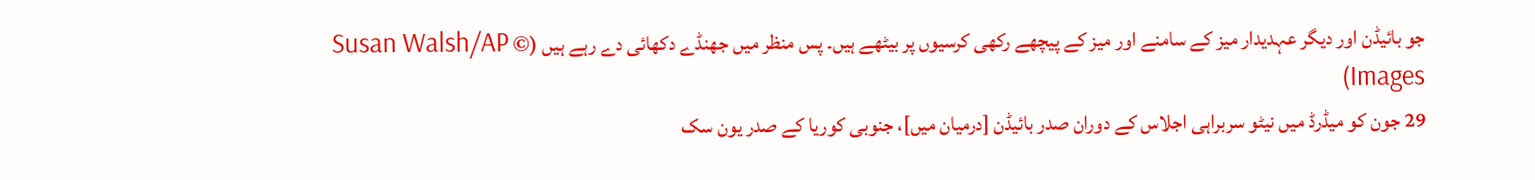جو بائیڈن اور دیگر عہدیدار میز کے سامنے اور میز کے پیچھے رکھی کرسیوں پر بیٹھے ہیں۔ پس منظر میں جھنڈے دکھائی دے رہے ہیں (© Susan Walsh/AP Images)
29 جون کو میڈرڈ میں نیٹو سربراہی اجلاس کے دوران صدر بائیڈن [درمیان میں]، جنوبی کوریا کے صدر یون سک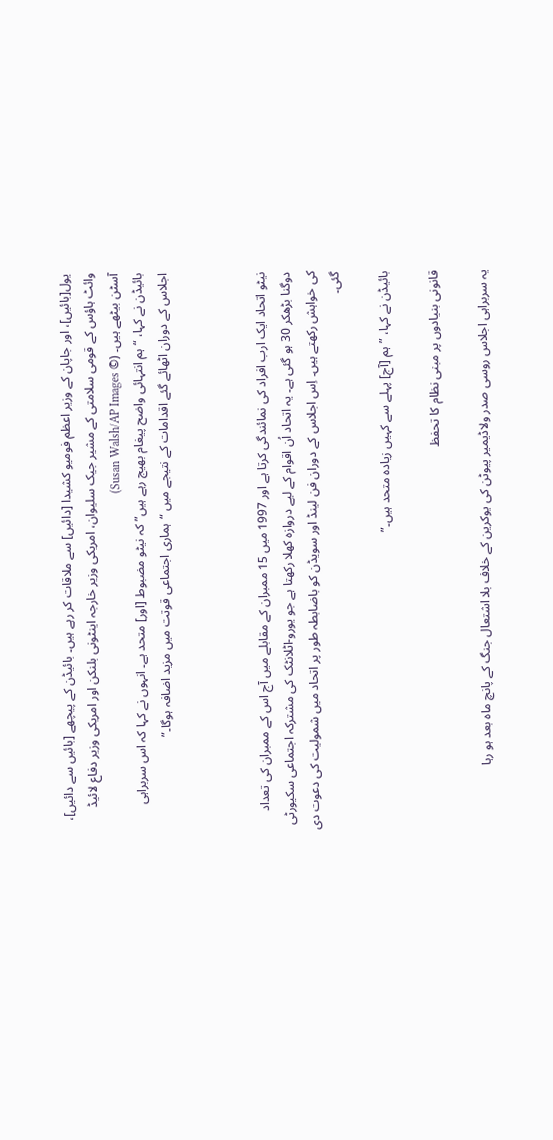یول[بائیں]، اور جاپان کے وزیر اعظم فومیو کشیدا [دائیں] سے ملاقات کر رہے ہیں۔ بائیڈن کے پیچھے [بائیں سے دائیں]، وائٹ ہاؤس کے قومی سلامتی کے مشیر جیک سلیوان، امریکی وزیر خارجہ اینٹونی بلنکن اور امریکی وزیر دفاع لائیڈ آسٹن بیٹھے ہیں۔ (© Susan Walsh/AP Images)
بائیڈن نے کہا، “ہم انتہائی واضح پیغام بھیج رہے ہیں” کہ نیٹو مضبوط [اور] متحد ہے۔ انہوں نے کہا کہ اس سربراہی اجلاس کے دوران اٹھائے گئے اقدامات کے نتیجے میں “ہماری اجتماعی قوتت میں مزید اضافہ ہوگا۔”



نیٹو اتحاد ایک ارب افراد کی نمائندگی کرتا ہے اور 1997 میں 15 ممبران کے مقابلے میں آج اس کے ممبران کی تعداد دوگنا بڑھکر 30 ہو گئی ہے۔ یہ اتحاد اُن اقوام کے لیے دروازہ کھلا رکھتا ہے جو یورو-اٹلانٹک کی مشترکہ اجتماعی سکیورٹی کی خواہش رکھتے ہیں۔ اِس اجلاس کے دوران فن لینڈ اور سویڈن کو باضابطہ طور پر اتحاد میں شمولیت کی دعوت دی گئی۔

بائیڈن نے کہا، ” ہم [آج] پہلے سے کہیں زیادہ متحد ہیں۔”

قانونی بنیادوں پر مبنی نظام کا تحفظ

یہ سربراہی اجلاس روسی صدر ولاڈیمیر پیوٹن کی یوکرین کے خلاف بلا اشتعال جنگ کے پانچ ماہ بعد ہو رہا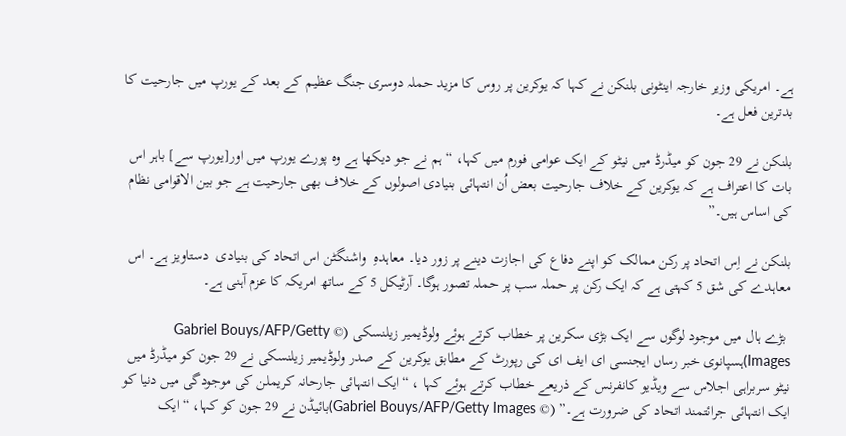ہے۔ امریکی وزیر خارجہ اینٹونی بلنکن نے کہا کہ یوکرین پر روس کا مزید حملہ دوسری جنگ عظیم کے بعد کے یورپ میں جارحیت کا بدترین فعل ہے۔

بلنکن نے 29 جون کو میڈرڈ میں نیٹو کے ایک عوامی فورم میں کہا، “ہم نے جو دیکھا ہے وہ پورے یورپ میں اور[یورپ سے] باہر اس بات کا اعتراف ہے کہ یوکرین کے خلاف جارحیت بعض اُن انتہائی بنیادی اصولوں کے خلاف بھی جارحیت ہے جو بین الاقوامی نظام کی اساس ہیں۔”

بلنکن نے اِس اتحاد پر رکن ممالک کو اپنے دفاع کی اجازت دینے پر زور دیا۔ معاہدہِ  واشنگٹن اس اتحاد کی بنیادی  دستاویز ہے۔ اس معاہدے کی شق 5 کہتی ہے کہ ایک رکن پر حملہ سب پر حملہ تصور ہوگا۔ آرٹیکل 5 کے ساتھ امریکہ کا عزم آہنی ہے۔

 بڑے ہال میں موجود لوگوں سے ایک بڑی سکرین پر خطاب کرتے ہوئے ولوڈیمیر زیلنسکی (© Gabriel Bouys/AFP/Getty Images)ہسپانوی خبر رساں ایجنسی ای ایف ای کی رپورٹ کے مطابق یوکرین کے صدر ولوڈیمیر زیلنسکی نے 29 جون کو میڈرڈ میں نیٹو سربراہی اجلاس سے ویڈیو کانفرنس کے ذریعے خطاب کرتے ہوئے کہا ، “ایک انتہائی جارحانہ کریملن کی موجودگی میں دنیا کو ایک انتہائی جرائتمند اتحاد کی ضرورت ہے۔” (© Gabriel Bouys/AFP/Getty Images)بائیڈن نے 29 جون کو کہا، “ایک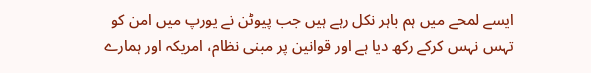ایسے لمحے میں ہم باہر نکل رہے ہیں جب پیوٹن نے یورپ میں امن کو تہس نہس کرکے رکھ دیا ہے اور قوانین پر مبنی نظام، امریکہ اور ہمارے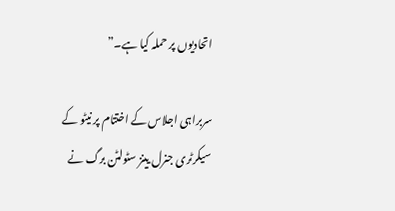اتحادیوں پر حملہ کیا ہے۔”

سربراہی اجلاس کے اختتام پر نیٹو کے سیکرٹری جنرل یینز سٹولٹن برگ نے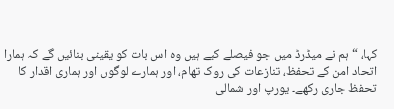کہا، “ہم نے میڈرڈ میں جو فیصلے کیے ہیں وہ اس بات کو یقینی بنائیں گے کہ ہمارا اتحاد امن کے تحفظ، تنازعات کی روک تھام، اور ہمارے لوگوں اور ہماری اقدار کا تحفظ جاری رکھے۔ یورپ اور شمالی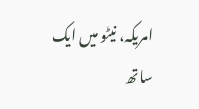امریکہ، نیٹو میں ایک ساتھ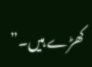کھڑے ہیں۔”